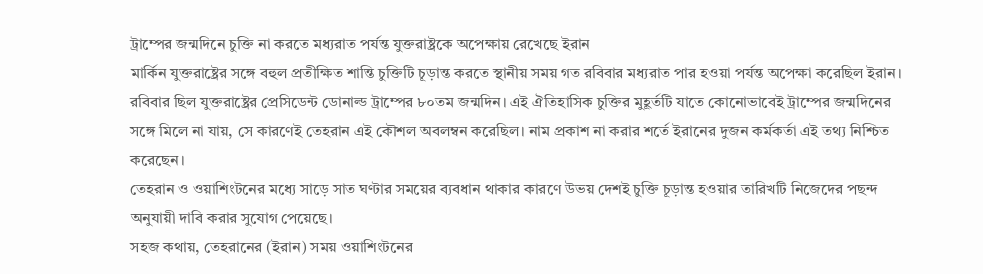ট্রাম্পের জন্মদিনে চুক্তি না করতে মধ্যরাত পর্যন্ত যুক্তরাষ্ট্রকে অপেক্ষায় রেখেছে ইরান
মার্কিন যুক্তরাষ্ট্রের সঙ্গে বহুল প্রতীক্ষিত শান্তি চুক্তিটি চূড়ান্ত করতে স্থানীয় সময় গত রবিবার মধ্যরাত পার হওয়া পর্যন্ত অপেক্ষা করেছিল ইরান। রবিবার ছিল যুক্তরাষ্ট্রের প্রেসিডেন্ট ডোনাল্ড ট্রাম্পের ৮০তম জন্মদিন। এই ঐতিহাসিক চুক্তির মুহূর্তটি যাতে কোনোভাবেই ট্রাম্পের জন্মদিনের সঙ্গে মিলে না যায়, সে কারণেই তেহরান এই কৌশল অবলম্বন করেছিল। নাম প্রকাশ না করার শর্তে ইরানের দুজন কর্মকর্তা এই তথ্য নিশ্চিত করেছেন।
তেহরান ও ওয়াশিংটনের মধ্যে সাড়ে সাত ঘণ্টার সময়ের ব্যবধান থাকার কারণে উভয় দেশই চুক্তি চূড়ান্ত হওয়ার তারিখটি নিজেদের পছন্দ অনুযায়ী দাবি করার সুযোগ পেয়েছে।
সহজ কথায়, তেহরানের (ইরান) সময় ওয়াশিংটনের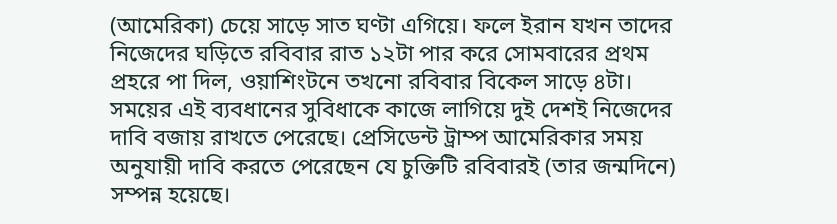(আমেরিকা) চেয়ে সাড়ে সাত ঘণ্টা এগিয়ে। ফলে ইরান যখন তাদের নিজেদের ঘড়িতে রবিবার রাত ১২টা পার করে সোমবারের প্রথম প্রহরে পা দিল, ওয়াশিংটনে তখনো রবিবার বিকেল সাড়ে ৪টা।
সময়ের এই ব্যবধানের সুবিধাকে কাজে লাগিয়ে দুই দেশই নিজেদের দাবি বজায় রাখতে পেরেছে। প্রেসিডেন্ট ট্রাম্প আমেরিকার সময় অনুযায়ী দাবি করতে পেরেছেন যে চুক্তিটি রবিবারই (তার জন্মদিনে) সম্পন্ন হয়েছে।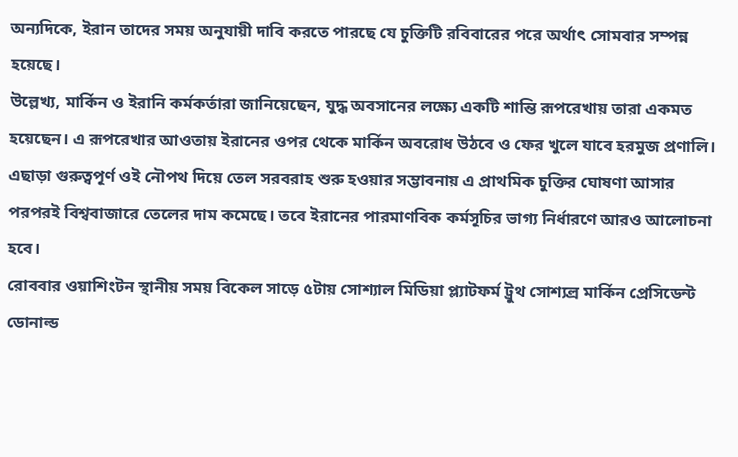অন্যদিকে, ইরান তাদের সময় অনুযায়ী দাবি করতে পারছে যে চুক্তিটি রবিবারের পরে অর্থাৎ সোমবার সম্পন্ন হয়েছে।
উল্লেখ্য, মার্কিন ও ইরানি কর্মকর্তারা জানিয়েছেন, যুদ্ধ অবসানের লক্ষ্যে একটি শান্তি রূপরেখায় তারা একমত হয়েছেন। এ রূপরেখার আওতায় ইরানের ওপর থেকে মার্কিন অবরোধ উঠবে ও ফের খুলে যাবে হরমুজ প্রণালি। এছাড়া গুরুত্বপূর্ণ ওই নৌপথ দিয়ে তেল সরবরাহ শুরু হওয়ার সম্ভাবনায় এ প্রাথমিক চুক্তির ঘোষণা আসার পরপরই বিশ্ববাজারে তেলের দাম কমেছে। তবে ইরানের পারমাণবিক কর্মসূচির ভাগ্য নির্ধারণে আরও আলোচনা হবে।
রোববার ওয়াশিংটন স্থানীয় সময় বিকেল সাড়ে ৫টায় সোশ্যাল মিডিয়া প্ল্যাটফর্ম ট্রুথ সোশ্যল্র মার্কিন প্রেসিডেন্ট ডোনাল্ড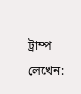ট্রাম্প লেখেন: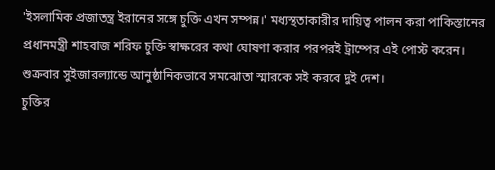'ইসলামিক প্রজাতন্ত্র ইরানের সঙ্গে চুক্তি এখন সম্পন্ন।' মধ্যস্থতাকারীর দায়িত্ব পালন করা পাকিস্তানের প্রধানমন্ত্রী শাহবাজ শরিফ চুক্তি স্বাক্ষরের কথা ঘোষণা করার পরপরই ট্রাম্পের এই পোস্ট করেন।
শুক্রবার সুইজারল্যান্ডে আনুষ্ঠানিকভাবে সমঝোতা স্মারকে সই করবে দুই দেশ।
চুক্তির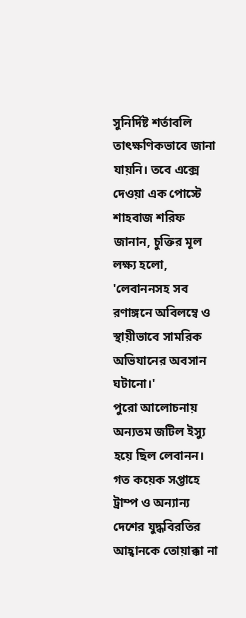সুনির্দিষ্ট শর্তাবলি তাৎক্ষণিকভাবে জানা যায়নি। তবে এক্সে দেওয়া এক পোস্টে শাহবাজ শরিফ জানান, চুক্তির মূল লক্ষ্য হলো, 'লেবাননসহ সব রণাঙ্গনে অবিলম্বে ও স্থায়ীভাবে সামরিক অভিযানের অবসান ঘটানো।'
পুরো আলোচনায় অন্যতম জটিল ইস্যু হয়ে ছিল লেবানন। গত কয়েক সপ্তাহে ট্রাম্প ও অন্যান্য দেশের যুদ্ধবিরতির আহ্বানকে তোয়াক্কা না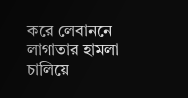করে লেবাননে লাগাতার হামলা চালিয়ে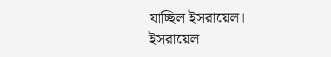যাচ্ছিল ইসরায়েল।
ইসরায়েল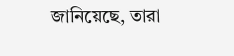জানিয়েছে, তারা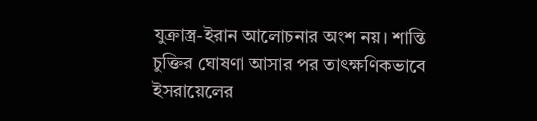যুক্রাস্ত্র-ইরান আলোচনার অংশ নয়। শান্তি চুক্তির ঘোষণা আসার পর তাৎক্ষণিকভাবে ইসরায়েলের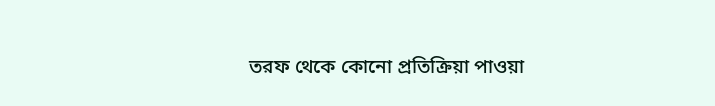তরফ থেকে কোনো প্রতিক্রিয়া পাওয়া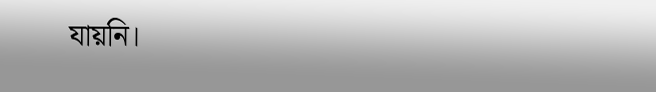যায়নি।